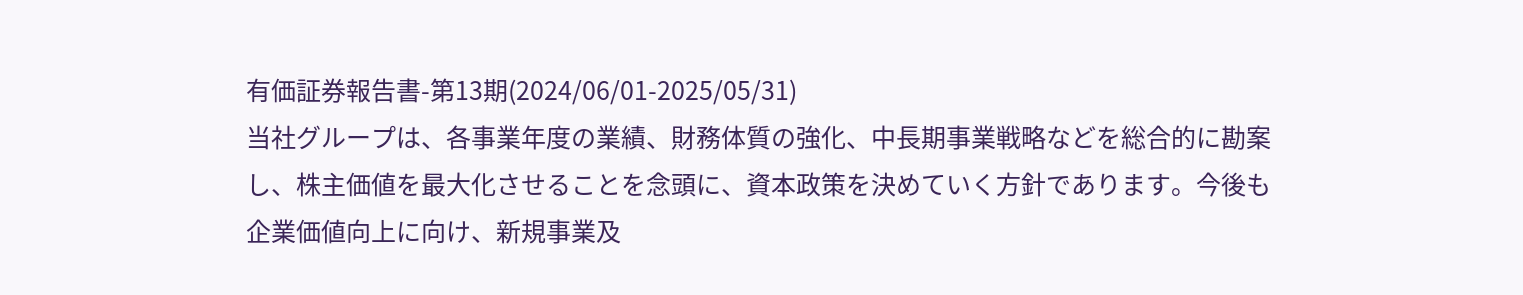有価証券報告書-第13期(2024/06/01-2025/05/31)
当社グループは、各事業年度の業績、財務体質の強化、中長期事業戦略などを総合的に勘案し、株主価値を最大化させることを念頭に、資本政策を決めていく方針であります。今後も企業価値向上に向け、新規事業及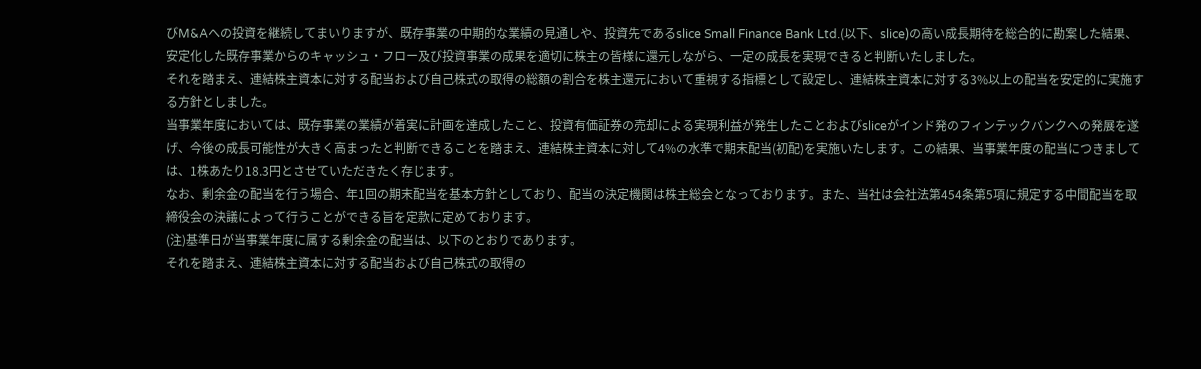びM&Aへの投資を継続してまいりますが、既存事業の中期的な業績の見通しや、投資先であるslice Small Finance Bank Ltd.(以下、slice)の高い成長期待を総合的に勘案した結果、安定化した既存事業からのキャッシュ・フロー及び投資事業の成果を適切に株主の皆様に還元しながら、一定の成長を実現できると判断いたしました。
それを踏まえ、連結株主資本に対する配当および自己株式の取得の総額の割合を株主還元において重視する指標として設定し、連結株主資本に対する3%以上の配当を安定的に実施する方針としました。
当事業年度においては、既存事業の業績が着実に計画を達成したこと、投資有価証券の売却による実現利益が発生したことおよびsliceがインド発のフィンテックバンクへの発展を遂げ、今後の成長可能性が大きく高まったと判断できることを踏まえ、連結株主資本に対して4%の水準で期末配当(初配)を実施いたします。この結果、当事業年度の配当につきましては、1株あたり18.3円とさせていただきたく存じます。
なお、剰余金の配当を行う場合、年1回の期末配当を基本方針としており、配当の決定機関は株主総会となっております。また、当社は会社法第454条第5項に規定する中間配当を取締役会の決議によって行うことができる旨を定款に定めております。
(注)基準日が当事業年度に属する剰余金の配当は、以下のとおりであります。
それを踏まえ、連結株主資本に対する配当および自己株式の取得の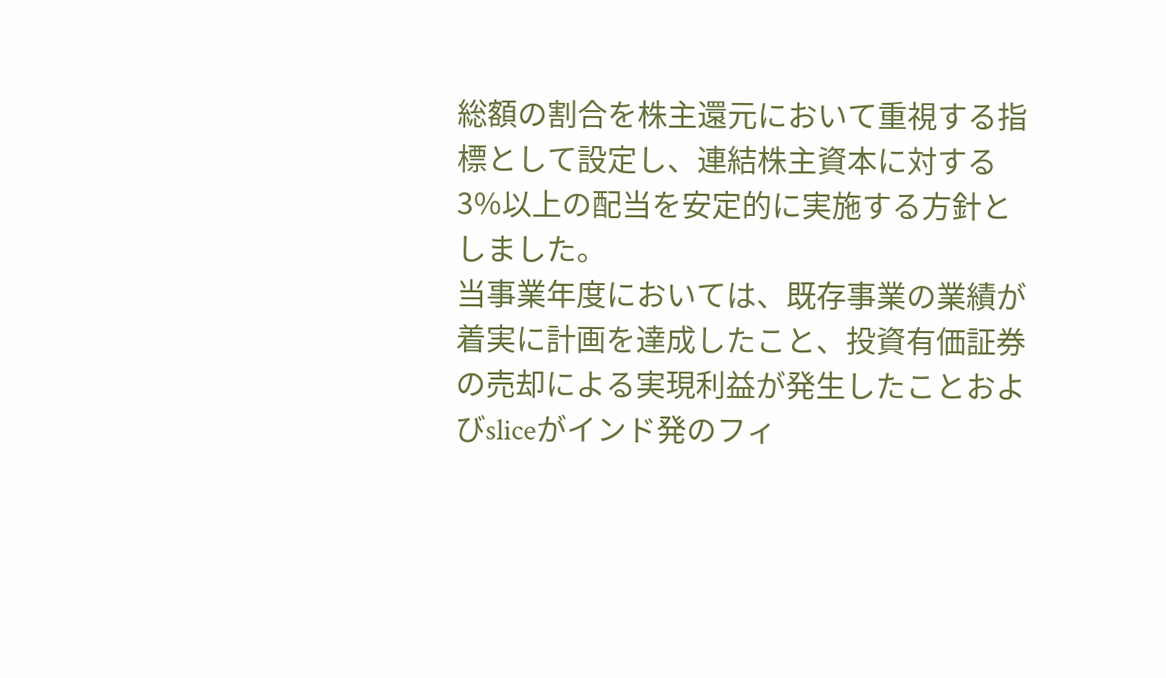総額の割合を株主還元において重視する指標として設定し、連結株主資本に対する3%以上の配当を安定的に実施する方針としました。
当事業年度においては、既存事業の業績が着実に計画を達成したこと、投資有価証券の売却による実現利益が発生したことおよびsliceがインド発のフィ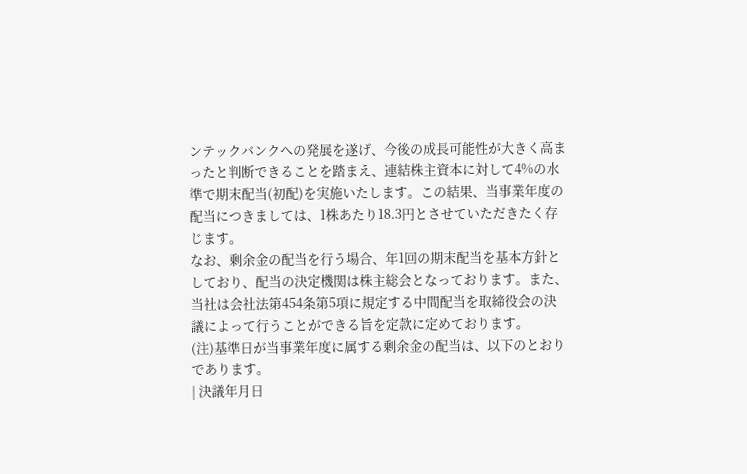ンテックバンクへの発展を遂げ、今後の成長可能性が大きく高まったと判断できることを踏まえ、連結株主資本に対して4%の水準で期末配当(初配)を実施いたします。この結果、当事業年度の配当につきましては、1株あたり18.3円とさせていただきたく存じます。
なお、剰余金の配当を行う場合、年1回の期末配当を基本方針としており、配当の決定機関は株主総会となっております。また、当社は会社法第454条第5項に規定する中間配当を取締役会の決議によって行うことができる旨を定款に定めております。
(注)基準日が当事業年度に属する剰余金の配当は、以下のとおりであります。
| 決議年月日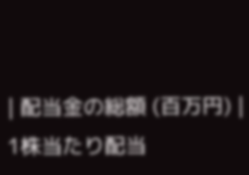| 配当金の総額 (百万円) | 1株当たり配当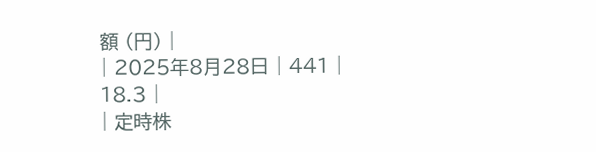額 (円) |
| 2025年8月28日 | 441 | 18.3 |
| 定時株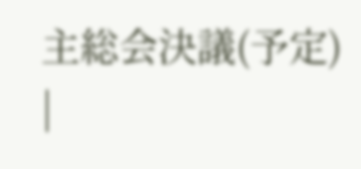主総会決議(予定) |